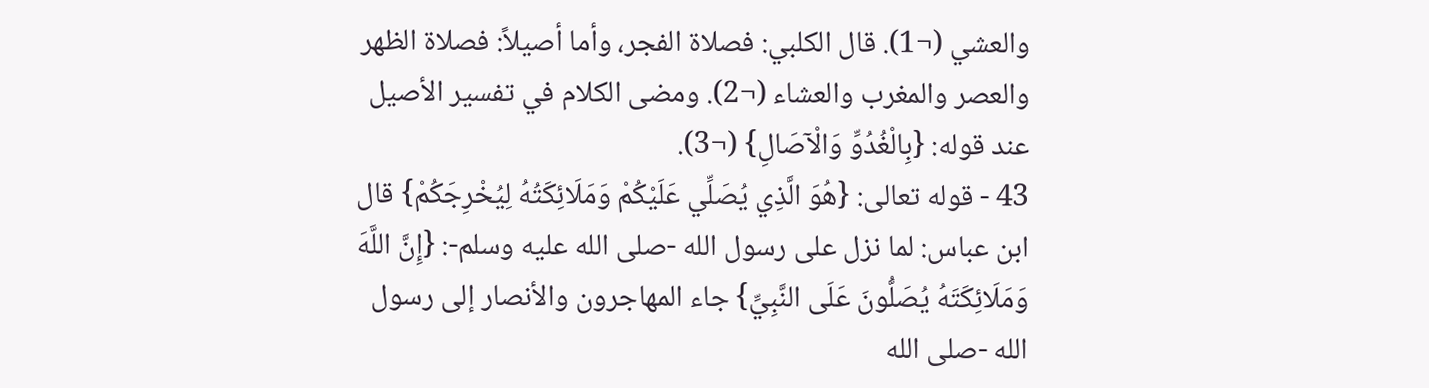والعشي (¬1). قال الكلبي: فصلاة الفجر، وأما أصيلاً: فصلاة الظهر والعصر والمغرب والعشاء (¬2). ومضى الكلام في تفسير الأصيل عند قوله: {بِالْغُدُوِّ وَالْآصَالِ} (¬3).
43 - قوله تعالى: {هُوَ الَّذِي يُصَلِّي عَلَيْكُمْ وَمَلَائِكَتُهُ لِيُخْرِجَكُمْ} قال ابن عباس: لما نزل على رسول الله -صلى الله عليه وسلم-: {إِنَّ اللَّهَ وَمَلَائِكَتَهُ يُصَلُّونَ عَلَى النَّبِيِّ} جاء المهاجرون والأنصار إلى رسول الله -صلى الله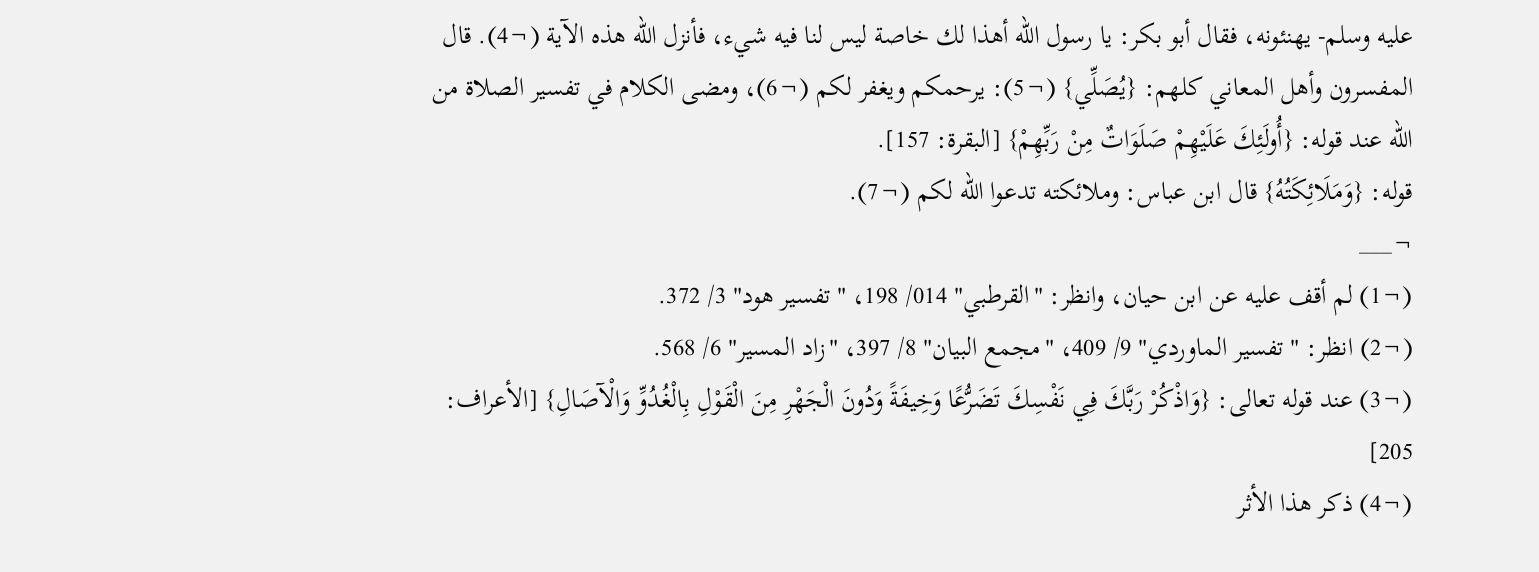عليه وسلم- يهنئونه، فقال أبو بكر: يا رسول الله أهذا لك خاصة ليس لنا فيه شيء، فأنزل الله هذه الآية (¬4). قال المفسرون وأهل المعاني كلهم: {يُصَلِّي} (¬5): يرحمكم ويغفر لكم (¬6)، ومضى الكلام في تفسير الصلاة من الله عند قوله: {أُولَئِكَ عَلَيْهِمْ صَلَوَاتٌ مِنْ رَبِّهِمْ} [البقرة: 157].
قوله: {وَمَلَائِكَتُهُ} قال ابن عباس: وملائكته تدعوا الله لكم (¬7).
¬___
(¬1) لم أقف عليه عن ابن حيان، وانظر: "القرطبي" 014/ 198، " تفسير هود" 3/ 372.
(¬2) انظر: "تفسير الماوردي" 9/ 409، "مجمع البيان" 8/ 397، "زاد المسير" 6/ 568.
(¬3) عند قوله تعالى: {وَاذْكُرْ رَبَّكَ فِي نَفْسِكَ تَضَرُّعًا وَخِيفَةً وَدُونَ الْجَهْرِ مِنَ الْقَوْلِ بِالْغُدُوِّ وَالْآصَالِ} [الأعراف: 205]
(¬4) ذكر هذا الأثر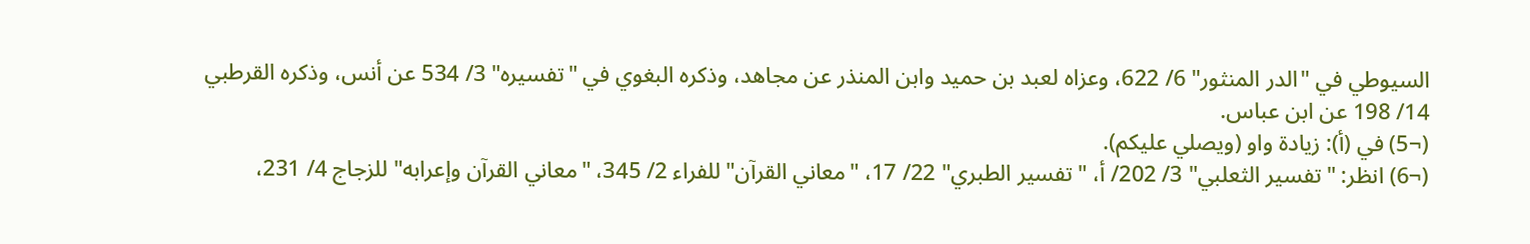السيوطي في "الدر المنثور" 6/ 622، وعزاه لعبد بن حميد وابن المنذر عن مجاهد، وذكره البغوي في "تفسيره" 3/ 534 عن أنس، وذكره القرطبي 14/ 198 عن ابن عباس.
(¬5) في (أ): زيادة واو (ويصلي عليكم).
(¬6) انظر: "تفسير الثعلبي" 3/ 202/ أ، "تفسير الطبري" 22/ 17، "معاني القرآن" للفراء 2/ 345، "معاني القرآن وإعرابه" للزجاج 4/ 231،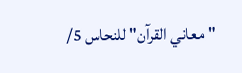"معاني القرآن" للنحاس 5/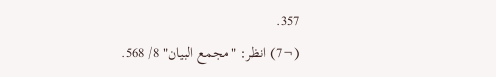357.
(¬7) انظر: "مجمع البيان" 8/ 568.